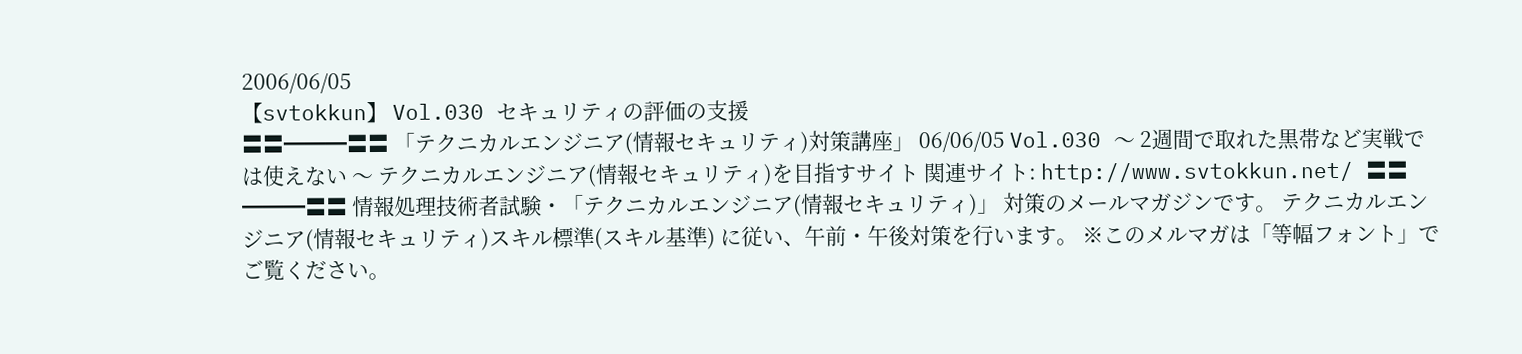2006/06/05
【svtokkun】 Vol.030 セキュリティの評価の支援
〓〓━━━〓〓 「テクニカルエンジニア(情報セキュリティ)対策講座」 06/06/05 Vol.030 〜 2週間で取れた黒帯など実戦では使えない 〜 テクニカルエンジニア(情報セキュリティ)を目指すサイト 関連サイト: http://www.svtokkun.net/ 〓〓━━━〓〓 情報処理技術者試験・「テクニカルエンジニア(情報セキュリティ)」 対策のメールマガジンです。 テクニカルエンジニア(情報セキュリティ)スキル標準(スキル基準) に従い、午前・午後対策を行います。 ※このメルマガは「等幅フォント」でご覧ください。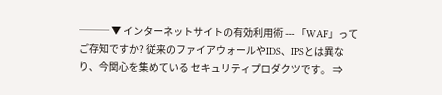─── ▼ インターネットサイトの有効利用術 --- 「WAF」ってご存知ですか? 従来のファイアウォールやIDS、IPSとは異なり、今関心を集めている セキュリティプロダクツです。 ⇒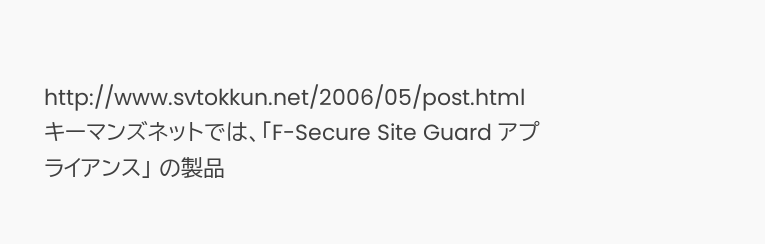http://www.svtokkun.net/2006/05/post.html キーマンズネットでは、「F-Secure Site Guard アプライアンス」 の製品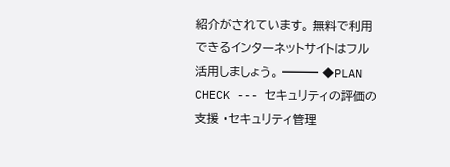紹介がされています。 無料で利用できるインターネットサイトはフル活用しましょう。 ━━━ ◆PLAN CHECK --- セキュリティの評価の支援 ・セキュリティ管理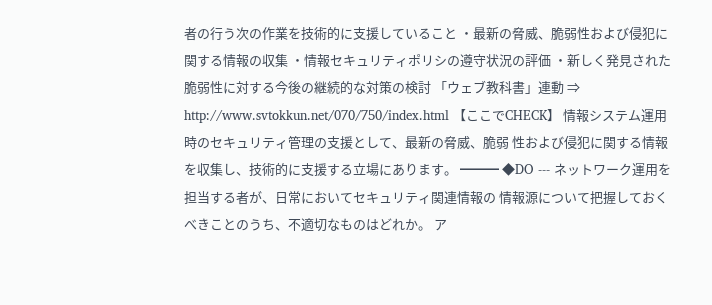者の行う次の作業を技術的に支援していること ・最新の脅威、脆弱性および侵犯に関する情報の収集 ・情報セキュリティポリシの遵守状況の評価 ・新しく発見された脆弱性に対する今後の継続的な対策の検討 「ウェブ教科書」連動 ⇒ http://www.svtokkun.net/070/750/index.html 【ここでCHECK】 情報システム運用時のセキュリティ管理の支援として、最新の脅威、脆弱 性および侵犯に関する情報を収集し、技術的に支援する立場にあります。 ━━━ ◆DO --- ネットワーク運用を担当する者が、日常においてセキュリティ関連情報の 情報源について把握しておくべきことのうち、不適切なものはどれか。 ア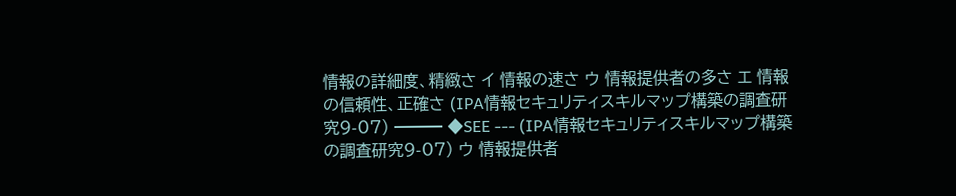情報の詳細度、精緻さ イ 情報の速さ ウ 情報提供者の多さ エ 情報の信頼性、正確さ (IPA情報セキュリティスキルマップ構築の調査研究9-07) ━━━ ◆SEE --- (IPA情報セキュリティスキルマップ構築の調査研究9-07) ウ 情報提供者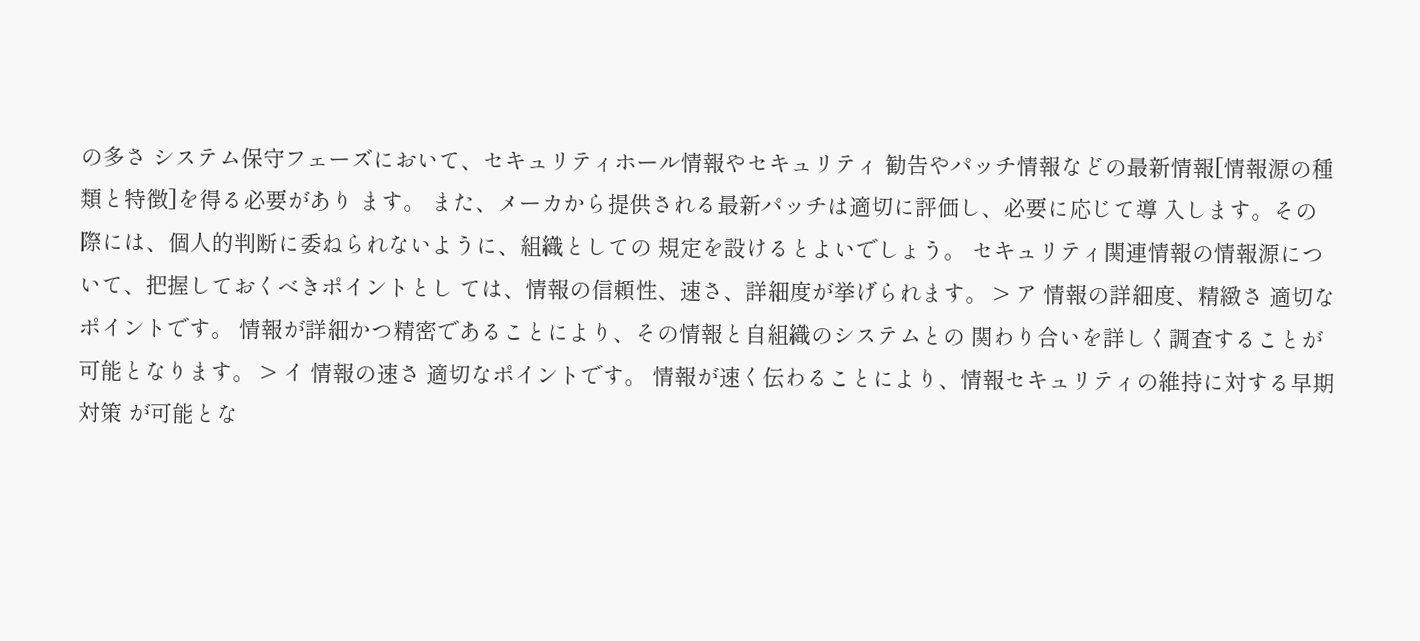の多さ システム保守フェーズにおいて、セキュリティホール情報やセキュリティ 勧告やパッチ情報などの最新情報[情報源の種類と特徴]を得る必要があり ます。 また、メーカから提供される最新パッチは適切に評価し、必要に応じて導 入します。その際には、個人的判断に委ねられないように、組織としての 規定を設けるとよいでしょう。 セキュリティ関連情報の情報源について、把握しておくべきポイントとし ては、情報の信頼性、速さ、詳細度が挙げられます。 > ア 情報の詳細度、精緻さ 適切なポイントです。 情報が詳細かつ精密であることにより、その情報と自組織のシステムとの 関わり合いを詳しく調査することが可能となります。 > イ 情報の速さ 適切なポイントです。 情報が速く伝わることにより、情報セキュリティの維持に対する早期対策 が可能とな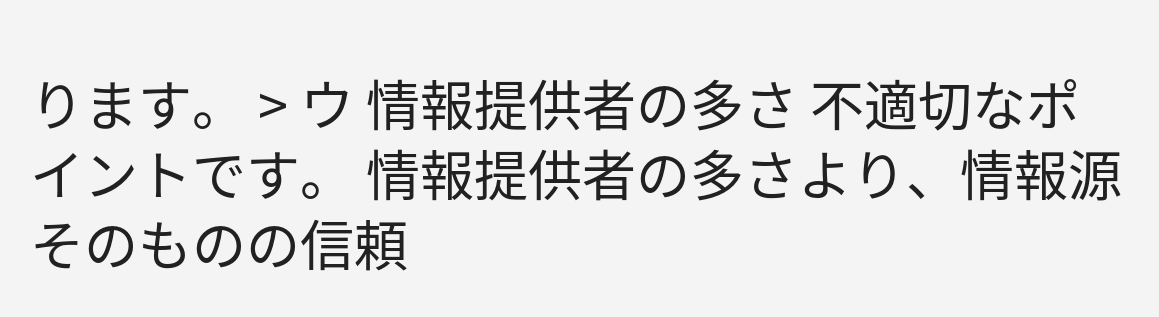ります。 > ウ 情報提供者の多さ 不適切なポイントです。 情報提供者の多さより、情報源そのものの信頼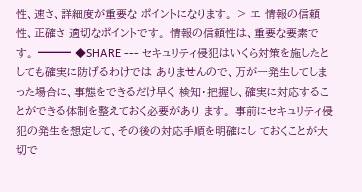性、速さ、詳細度が重要な ポイントになります。 > エ 情報の信頼性、正確さ 適切なポイントです。 情報の信頼性は、重要な要素です。 ━━━ ◆SHARE --- セキュリティ侵犯はいくら対策を施したとしても確実に防げるわけでは ありませんので、万が一発生してしまった場合に、事態をできるだけ早く 検知・把握し、確実に対応することができる体制を整えておく必要があり ます。 事前にセキュリティ侵犯の発生を想定して、その後の対応手順を明確にし ておくことが大切で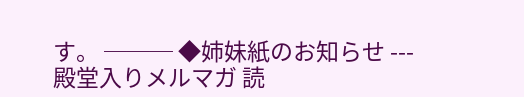す。 ─── ◆姉妹紙のお知らせ --- 殿堂入りメルマガ 読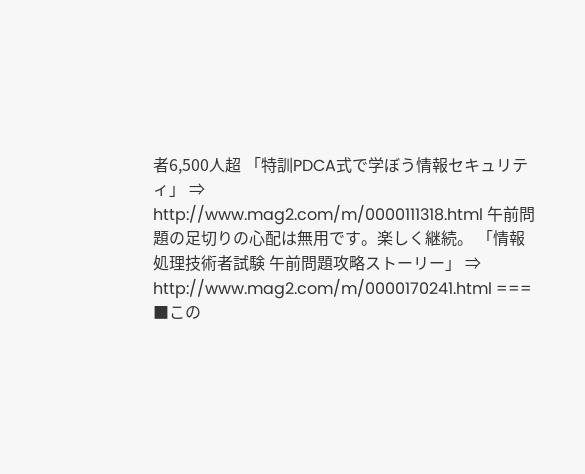者6,500人超 「特訓PDCA式で学ぼう情報セキュリティ」 ⇒ http://www.mag2.com/m/0000111318.html 午前問題の足切りの心配は無用です。楽しく継続。 「情報処理技術者試験 午前問題攻略ストーリー」 ⇒ http://www.mag2.com/m/0000170241.html === ■この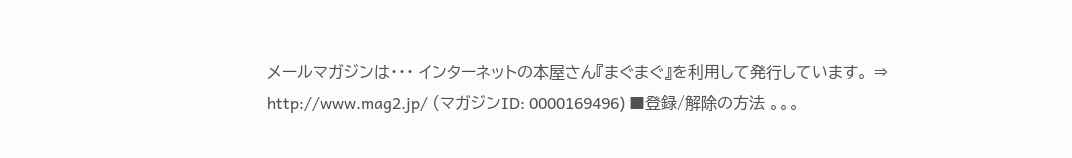メールマガジンは・・・ インターネットの本屋さん『まぐまぐ』を利用して発行しています。 ⇒ http://www.mag2.jp/ (マガジンID: 0000169496) ■登録/解除の方法 。。。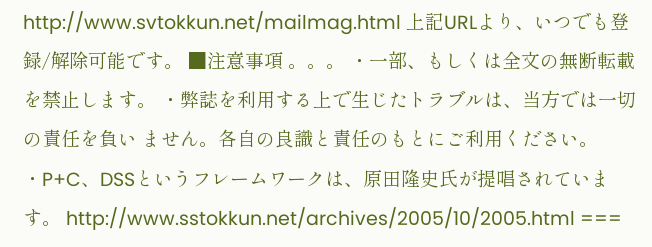http://www.svtokkun.net/mailmag.html 上記URLより、いつでも登録/解除可能です。 ■注意事項 。。。 ・一部、もしくは全文の無断転載を禁止します。 ・弊誌を利用する上で生じたトラブルは、当方では一切の責任を負い ません。各自の良識と責任のもとにご利用ください。 ・P+C、DSSというフレームワークは、原田隆史氏が提唱されています。 http://www.sstokkun.net/archives/2005/10/2005.html ===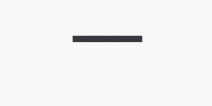━━━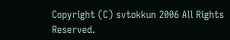Copyright (C) svtokkun 2006 All Rights Reserved.